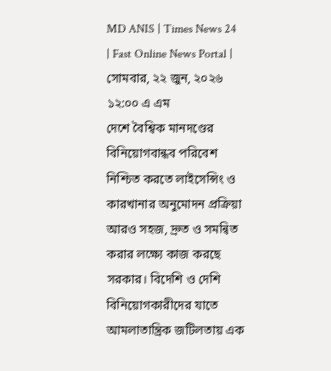MD ANIS | Times News 24 | Fast Online News Portal | সোমবার, ২২ জুন, ২০২৬ ১২:০০ এ এম
দেশে বৈশ্বিক মানদণ্ডের বিনিয়োগবান্ধব পরিবেশ নিশ্চিত করতে লাইসেন্সিং ও কারখানার অনুমোদন প্রক্রিয়া আরও সহজ, দ্রুত ও সমন্বিত করার লক্ষ্যে কাজ করছে সরকার। বিদেশি ও দেশি বিনিয়োগকারীদের যাতে আমলাতান্ত্রিক জটিলতায় এক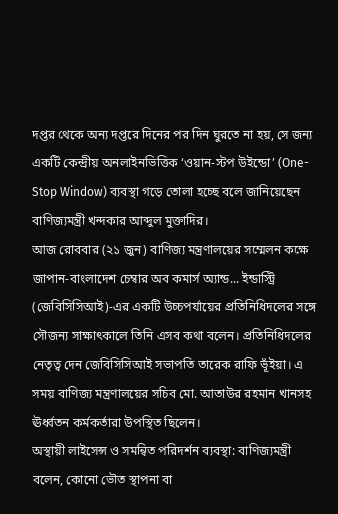দপ্তর থেকে অন্য দপ্তরে দিনের পর দিন ঘুরতে না হয়, সে জন্য একটি কেন্দ্রীয় অনলাইনভিত্তিক ‘ওয়ান-স্টপ উইন্ডো’ (One-Stop Window) ব্যবস্থা গড়ে তোলা হচ্ছে বলে জানিয়েছেন বাণিজ্যমন্ত্রী খন্দকার আব্দুল মুক্তাদির।
আজ রোববার (২১ জুন) বাণিজ্য মন্ত্রণালয়ের সম্মেলন কক্ষে জাপান-বাংলাদেশ চেম্বার অব কমার্স অ্যান্ড... ইন্ডাস্ট্রি (জেবিসিসিআই)-এর একটি উচ্চপর্যায়ের প্রতিনিধিদলের সঙ্গে সৌজন্য সাক্ষাৎকালে তিনি এসব কথা বলেন। প্রতিনিধিদলের নেতৃত্ব দেন জেবিসিসিআই সভাপতি তারেক রাফি ভূঁইয়া। এ সময় বাণিজ্য মন্ত্রণালয়ের সচিব মো. আতাউর রহমান খানসহ ঊর্ধ্বতন কর্মকর্তারা উপস্থিত ছিলেন।
অস্থায়ী লাইসেন্স ও সমন্বিত পরিদর্শন ব্যবস্থা: বাণিজ্যমন্ত্রী বলেন, কোনো ভৌত স্থাপনা বা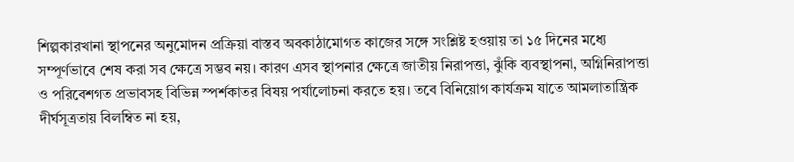শিল্পকারখানা স্থাপনের অনুমোদন প্রক্রিয়া বাস্তব অবকাঠামোগত কাজের সঙ্গে সংশ্লিষ্ট হওয়ায় তা ১৫ দিনের মধ্যে সম্পূর্ণভাবে শেষ করা সব ক্ষেত্রে সম্ভব নয়। কারণ এসব স্থাপনার ক্ষেত্রে জাতীয় নিরাপত্তা, ঝুঁকি ব্যবস্থাপনা, অগ্নিনিরাপত্তা ও পরিবেশগত প্রভাবসহ বিভিন্ন স্পর্শকাতর বিষয় পর্যালোচনা করতে হয়। তবে বিনিয়োগ কার্যক্রম যাতে আমলাতান্ত্রিক দীর্ঘসূত্রতায় বিলম্বিত না হয়,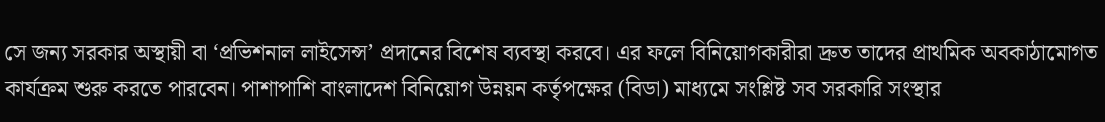সে জন্য সরকার অস্থায়ী বা ‘প্রভিশনাল লাইসেন্স’ প্রদানের বিশেষ ব্যবস্থা করবে। এর ফলে বিনিয়োগকারীরা দ্রুত তাদের প্রাথমিক অবকাঠামোগত কার্যক্রম শুরু করতে পারবেন। পাশাপাশি বাংলাদেশ বিনিয়োগ উন্নয়ন কর্তৃপক্ষের (বিডা) মাধ্যমে সংশ্লিষ্ট সব সরকারি সংস্থার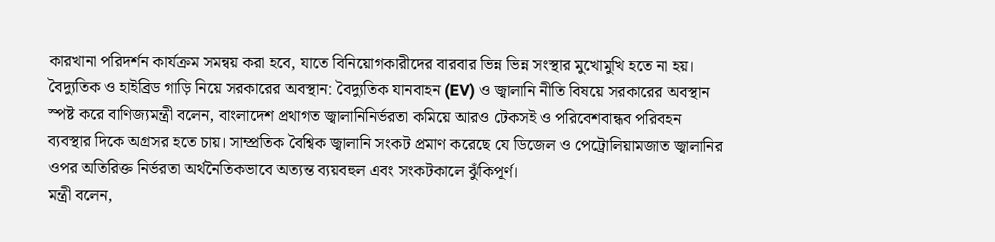কারখানা পরিদর্শন কার্যক্রম সমন্বয় করা হবে, যাতে বিনিয়োগকারীদের বারবার ভিন্ন ভিন্ন সংস্থার মুখোমুখি হতে না হয়।
বৈদ্যুতিক ও হাইব্রিড গাড়ি নিয়ে সরকারের অবস্থান: বৈদ্যুতিক যানবাহন (EV) ও জ্বালানি নীতি বিষয়ে সরকারের অবস্থান স্পষ্ট করে বাণিজ্যমন্ত্রী বলেন, বাংলাদেশ প্রথাগত জ্বালানিনির্ভরতা কমিয়ে আরও টেকসই ও পরিবেশবান্ধব পরিবহন ব্যবস্থার দিকে অগ্রসর হতে চায়। সাম্প্রতিক বৈশ্বিক জ্বালানি সংকট প্রমাণ করেছে যে ডিজেল ও পেট্রোলিয়ামজাত জ্বালানির ওপর অতিরিক্ত নির্ভরতা অর্থনৈতিকভাবে অত্যন্ত ব্যয়বহুল এবং সংকটকালে ঝুঁকিপূর্ণ।
মন্ত্রী বলেন,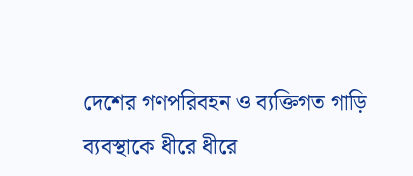দেশের গণপরিবহন ও ব্যক্তিগত গাড়ি ব্যবস্থাকে ধীরে ধীরে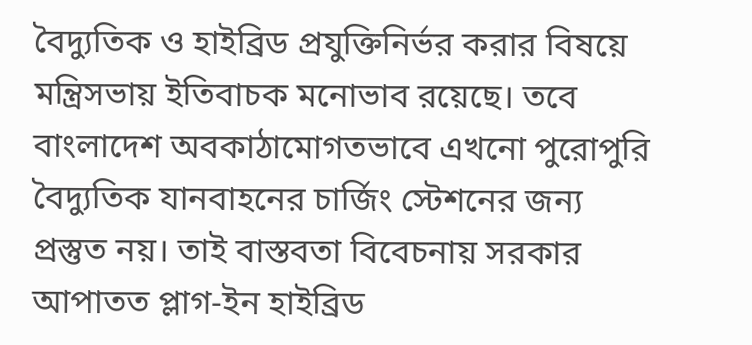বৈদ্যুতিক ও হাইব্রিড প্রযুক্তিনির্ভর করার বিষয়ে মন্ত্রিসভায় ইতিবাচক মনোভাব রয়েছে। তবে বাংলাদেশ অবকাঠামোগতভাবে এখনো পুরোপুরি বৈদ্যুতিক যানবাহনের চার্জিং স্টেশনের জন্য প্রস্তুত নয়। তাই বাস্তবতা বিবেচনায় সরকার আপাতত প্লাগ-ইন হাইব্রিড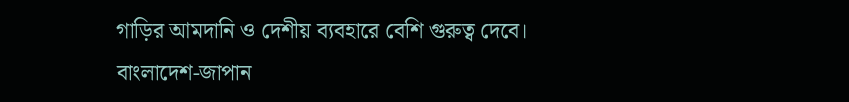গাড়ির আমদানি ও দেশীয় ব্যবহারে বেশি গুরুত্ব দেবে।
বাংলাদেশ-জাপান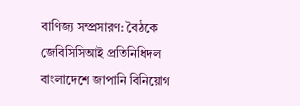বাণিজ্য সম্প্রসারণ: বৈঠকে জেবিসিসিআই প্রতিনিধিদল বাংলাদেশে জাপানি বিনিয়োগ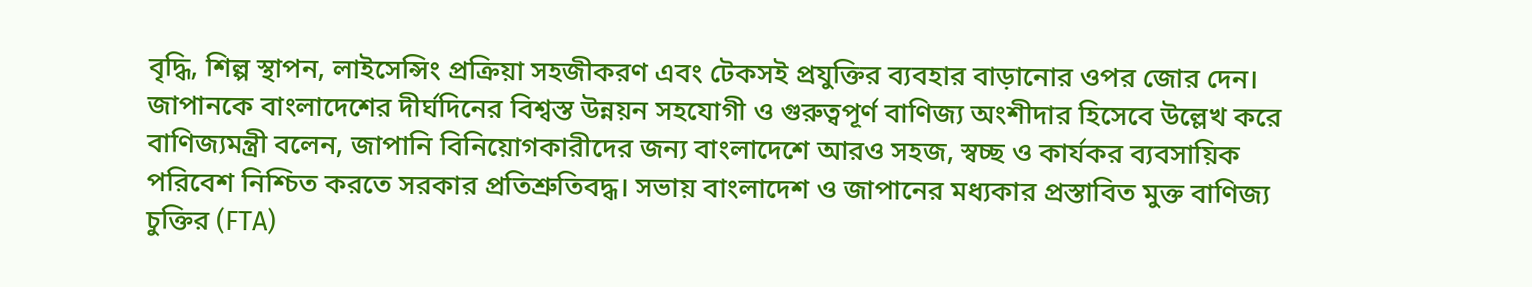বৃদ্ধি, শিল্প স্থাপন, লাইসেন্সিং প্রক্রিয়া সহজীকরণ এবং টেকসই প্রযুক্তির ব্যবহার বাড়ানোর ওপর জোর দেন। জাপানকে বাংলাদেশের দীর্ঘদিনের বিশ্বস্ত উন্নয়ন সহযোগী ও গুরুত্বপূর্ণ বাণিজ্য অংশীদার হিসেবে উল্লেখ করে বাণিজ্যমন্ত্রী বলেন, জাপানি বিনিয়োগকারীদের জন্য বাংলাদেশে আরও সহজ, স্বচ্ছ ও কার্যকর ব্যবসায়িক পরিবেশ নিশ্চিত করতে সরকার প্রতিশ্রুতিবদ্ধ। সভায় বাংলাদেশ ও জাপানের মধ্যকার প্রস্তাবিত মুক্ত বাণিজ্য চুক্তির (FTA)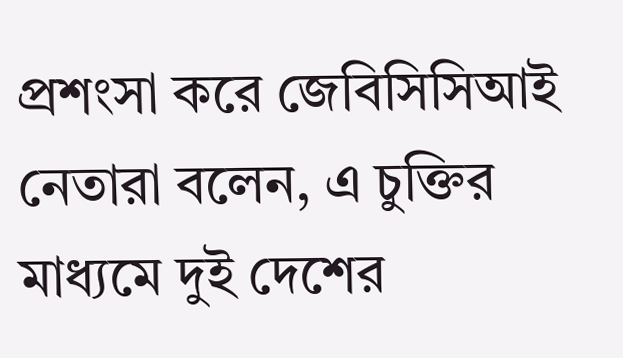প্রশংসা করে জেবিসিসিআই নেতারা বলেন, এ চুক্তির মাধ্যমে দুই দেশের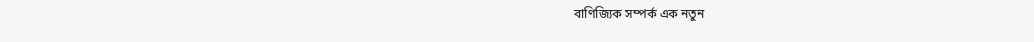বাণিজ্যিক সম্পর্ক এক নতুন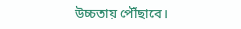উচ্চতায় পৌঁছাবে।